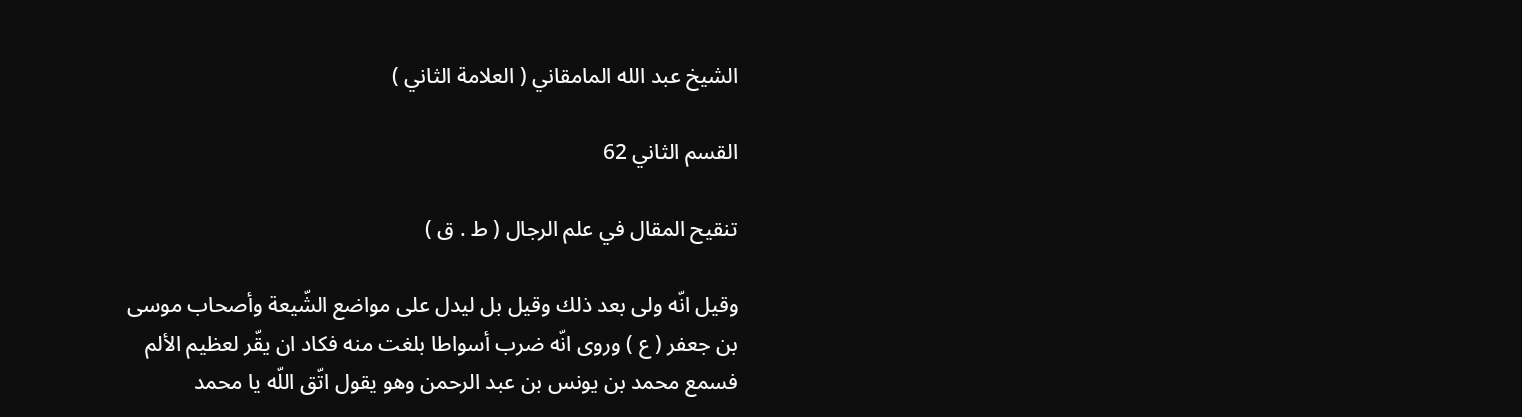الشيخ عبد الله المامقاني ( العلامة الثاني )

القسم الثاني 62

تنقيح المقال في علم الرجال ( ط . ق )

وقيل انّه ولى بعد ذلك وقيل بل ليدل على مواضع الشّيعة وأصحاب موسى بن جعفر ( ع ) وروى انّه ضرب أسواطا بلغت منه فكاد ان يقّر لعظيم الألم فسمع محمد بن يونس بن عبد الرحمن وهو يقول اتّق اللّه يا محمد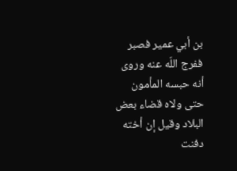بن أبي عمير فصبر ففرج اللّه عنه وروى أنه حبسه المأمون حتى ولاه قضاء بعض البلاد وقيل إن أخته دفنت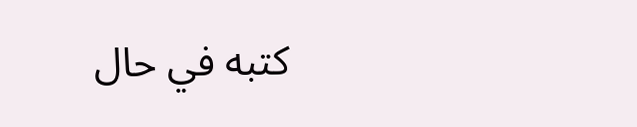كتبه في حال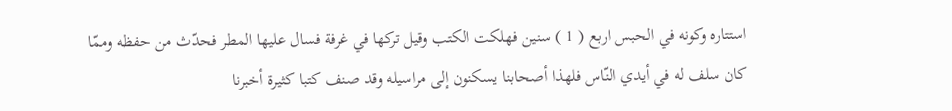استتاره وكونه في الحبس اربع ( 1 ) سنين فهلكت الكتب وقيل تركها في غرفة فسال عليها المطر فحدّث من حفظه وممّا كان سلف له في أيدي النّاس فلهذا أصحابنا يسكنون إلى مراسيله وقد صنف كتبا كثيرة أخبرنا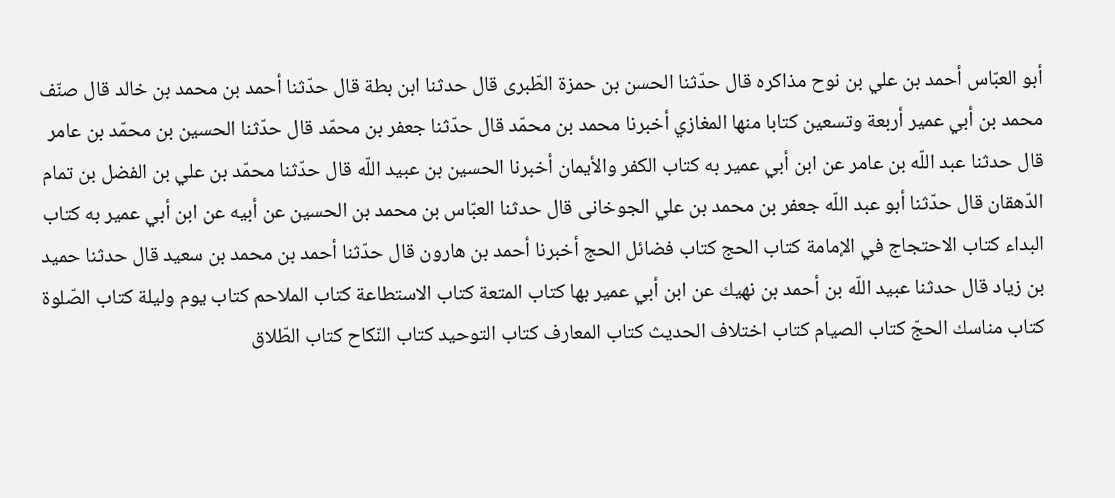أبو العبّاس أحمد بن علي بن نوح مذاكره قال حدّثنا الحسن بن حمزة الطّبرى قال حدثنا ابن بطة قال حدّثنا أحمد بن محمد بن خالد قال صنّف محمد بن أبي عمير أربعة وتسعين كتابا منها المغازي أخبرنا محمد بن محمّد قال حدّثنا جعفر بن محمّد قال حدّثنا الحسين بن محمّد بن عامر قال حدثنا عبد اللّه بن عامر عن ابن أبي عمير به كتاب الكفر والأيمان أخبرنا الحسين بن عبيد اللّه قال حدّثنا محمّد بن علي بن الفضل بن تمام الدّهقان قال حدّثنا أبو عبد اللّه جعفر بن محمد بن علي الجوخانى قال حدثنا العبّاس بن محمد بن الحسين عن أبيه عن ابن أبي عمير به كتاب البداء كتاب الاحتجاج في الإمامة كتاب الحج كتاب فضائل الحج أخبرنا أحمد بن هارون قال حدّثنا أحمد بن محمد بن سعيد قال حدثنا حميد بن زياد قال حدثنا عبيد اللّه بن أحمد بن نهيك عن ابن أبي عمير بها كتاب المتعة كتاب الاستطاعة كتاب الملاحم كتاب يوم وليلة كتاب الصّلوة كتاب مناسك الحجّ كتاب الصيام كتاب اختلاف الحديث كتاب المعارف كتاب التوحيد كتاب النّكاح كتاب الطّلاق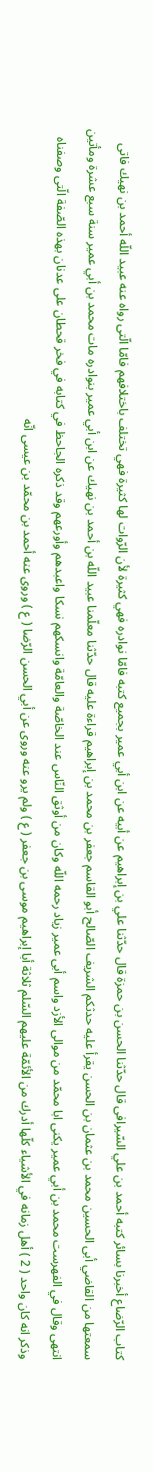كتاب الرّضاع أخبرنا بسائر كتبه أحمد بن علي السّيرافى قال حدّثنا الحسن بن حمزة قال حدّثنا علي بن إبراهيم عن أبيه عن ابن أبي عمير بجميع كتبه فامّا نوادره فهي كثيرة لأن الرّوات لها كثيرة فهي تختلف باختلافهم فامّا الّتى رواه عنه عبيد اللّه أحمد بن نهيك فاتى سمعتها من القاضي أبى الحسين محمد بن عثمان بن الحسن يقرأ عليه حدثكم الشريف الصّالح أبو القاسم جعفر بن محمد بن إبراهيم قراءة عليه قال حدّثنا معلّمنا عبيد اللّه بن أحمد بن نهيك عن ابن أبي عمير بنوادره مات محمد بن أبي عمير سنة سبع عشرة ومأتين انتهى وقال في الفهرست محمد بن أبي عمير يكنى ابا محمّد من موالى الأزد واسم أبى عمير زياد رحمه اللّه وكان من أوثق النّاس عند الخاصّة والعامّة وانسكهم نسكا واعبدهم وأورعهم وقد ذكره الجاحظ في كتابه في فخر قحطان على عدنان بهذه الصّفة الّتى وصفناه وذكر انه كان واحد ( 2 ) أهل زمانه في الأشياء كلّها أدرك من الأئمّة عليهم السّلم ثلاثة أبا إبراهيم موسى بن جعفر ( ع ) ولم يرو عنه وروى عن أبي الحسن الرّضا ( ع ) وروى عنه أحمد بن محمّد بن عيسى انّه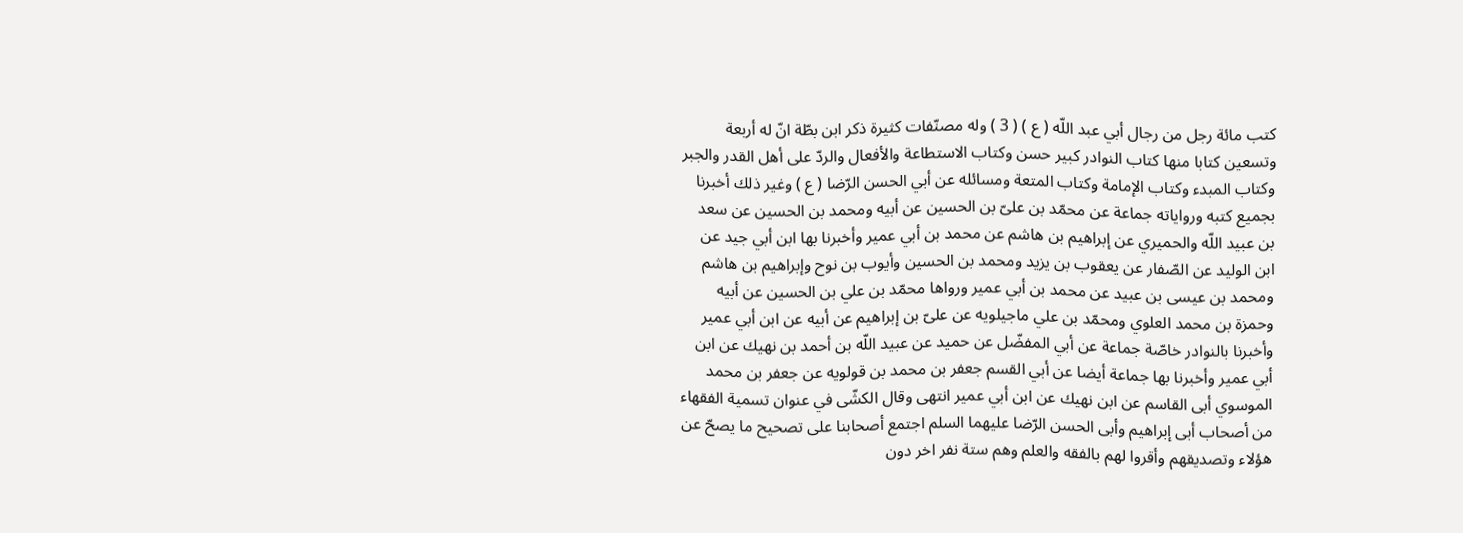كتب مائة رجل من رجال أبي عبد اللّه ( ع ) ( 3 ) وله مصنّفات كثيرة ذكر ابن بطّة انّ له أربعة وتسعين كتابا منها كتاب النوادر كبير حسن وكتاب الاستطاعة والأفعال والردّ على أهل القدر والجبر وكتاب المبدء وكتاب الإمامة وكتاب المتعة ومسائله عن أبي الحسن الرّضا ( ع ) وغير ذلك أخبرنا بجميع كتبه ورواياته جماعة عن محمّد بن علىّ بن الحسين عن أبيه ومحمد بن الحسين عن سعد بن عبيد اللّه والحميري عن إبراهيم بن هاشم عن محمد بن أبي عمير وأخبرنا بها ابن أبي جيد عن ابن الوليد عن الصّفار عن يعقوب بن يزيد ومحمد بن الحسين وأيوب بن نوح وإبراهيم بن هاشم ومحمد بن عيسى بن عبيد عن محمد بن أبي عمير ورواها محمّد بن علي بن الحسين عن أبيه وحمزة بن محمد العلوي ومحمّد بن علي ماجيلويه عن علىّ بن إبراهيم عن أبيه عن ابن أبي عمير وأخبرنا بالنوادر خاصّة جماعة عن أبي المفضّل عن حميد عن عبيد اللّه بن أحمد بن نهيك عن ابن أبي عمير وأخبرنا بها جماعة أيضا عن أبي القسم جعفر بن محمد بن قولويه عن جعفر بن محمد الموسوي أبى القاسم عن ابن نهيك عن ابن أبي عمير انتهى وقال الكشّى في عنوان تسمية الفقهاء من أصحاب أبى إبراهيم وأبى الحسن الرّضا عليهما السلم اجتمع أصحابنا على تصحيح ما يصحّ عن هؤلاء وتصديقهم وأقروا لهم بالفقه والعلم وهم ستة نفر اخر دون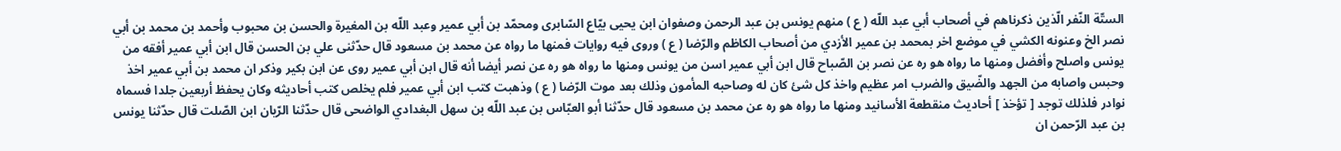الستّة النّفر الّذين ذكرناهم في أصحاب أبي عبد اللّه ( ع ) منهم يونس بن عبد الرحمن وصفوان ابن يحيى بيّاع السّابرى ومحمّد بن أبي عمير وعبد اللّه بن المغيرة والحسن بن محبوب وأحمد بن محمد بن أبي نصر الخ وعنونه الكشي في موضع اخر بمحمد بن عمير الأزدي من أصحاب الكاظم والرّضا ( ع ) وروى فيه روايات فمنها ما رواه عن محمد بن مسعود قال حدّثنى علي بن الحسن قال ابن أبي عمير أفقه من يونس واصلح وأفضل ومنها ما رواه هو ره عن نصر بن الصّباح قال ابن أبي عمير اسن من يونس ومنها ما رواه هو ره عن نصر أيضا أنه قال ابن أبي عمير روى عن ابن بكير وذكر ان محمد بن أبي عمير اخذ وحبس واصابه من الجهد والضّيق والضرب امر عظيم واخذ كل شئ كان له وصاحبه المأمون وذلك بعد موت الرّضا ( ع ) وذهبت كتب ابن أبي عمير فلم يخلص كتب أحاديثه وكان يحفظ أربعين جلدا فسماه نوادر فلذلك توجد [ تؤخذ ] أحاديث منقطعة الأسانيد ومنها ما رواه هو ره عن محمد بن مسعود قال حدّثنا أبو العبّاس بن عبد اللّه بن سهل البغدادي الواضحى قال حدّثنا الرّيان ابن الصّلت قال حدّثنا يونس بن عبد الرّحمن ان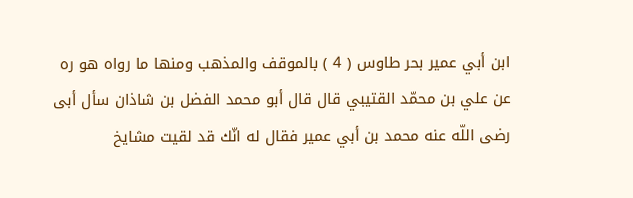ابن أبي عمير بحر طاوس ( 4 ) بالموقف والمذهب ومنها ما رواه هو ره عن علي بن محمّد القتيبي قال قال أبو محمد الفضل بن شاذان سأل أبى رضى اللّه عنه محمد بن أبي عمير فقال له انّك قد لقيت مشايخ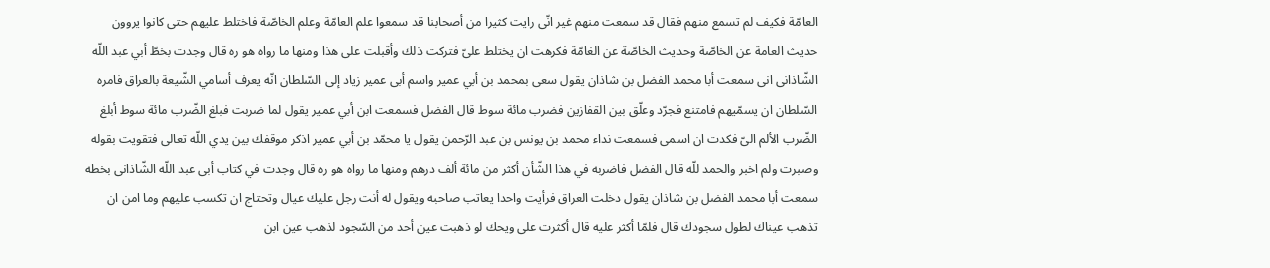العامّة فكيف لم تسمع منهم فقال قد سمعت منهم غير انّى رايت كثيرا من أصحابنا قد سمعوا علم العامّة وعلم الخاصّة فاختلط عليهم حتى كانوا يروون حديث العامة عن الخاصّة وحديث الخاصّة عن الغامّة فكرهت ان يختلط علىّ فتركت ذلك وأقبلت على هذا ومنها ما رواه هو ره قال وجدت بخطّ أبي عبد اللّه الشّاذانى انى سمعت أبا محمد الفضل بن شاذان يقول سعى بمحمد بن أبي عمير واسم أبى عمير زياد إلى السّلطان انّه يعرف أسامي الشّيعة بالعراق فامره السّلطان ان يسمّيهم فامتنع فجرّد وعلّق بين القفازين فضرب مائة سوط قال الفضل فسمعت ابن أبي عمير يقول لما ضربت فبلغ الضّرب مائة سوط أبلغ الضّرب الألم الىّ فكدت ان اسمى فسمعت نداء محمد بن يونس بن عبد الرّحمن يقول يا محمّد بن أبي عمير اذكر موقفك بين يدي اللّه تعالى فتقويت بقوله وصبرت ولم اخبر والحمد للّه قال الفضل فاضربه في هذا الشّأن أكثر من مائة ألف درهم ومنها ما رواه هو ره قال وجدت في كتاب أبى عبد اللّه الشّاذانى بخطه سمعت أبا محمد الفضل بن شاذان يقول دخلت العراق فرأيت واحدا يعاتب صاحبه ويقول له أنت رجل عليك عيال وتحتاج ان تكسب عليهم وما امن ان تذهب عيناك لطول سجودك قال فلمّا أكثر عليه قال أكثرت على ويحك لو ذهبت عين أحد من السّجود لذهب عين ابن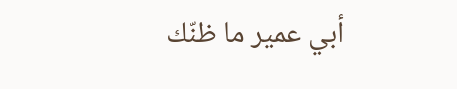أبي عمير ما ظنّك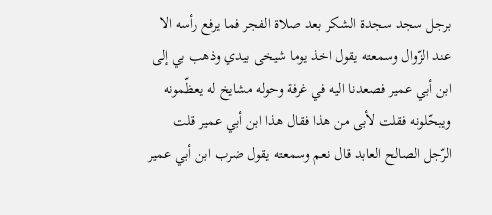برجل سجد سجدة الشكر بعد صلاة الفجر فما يرفع رأسه الا عند الزّوال وسمعته يقول اخذ يوما شيخى بيدي وذهب بي إلى ابن أبي عمير فصعدنا اليه في غرفة وحوله مشايخ له يعظّمونه ويبحّلونه فقلت لأبى من هذا فقال هذا ابن أبي عمير قلت الرّجل الصالح العابد قال نعم وسمعته يقول ضرب ابن أبي عمير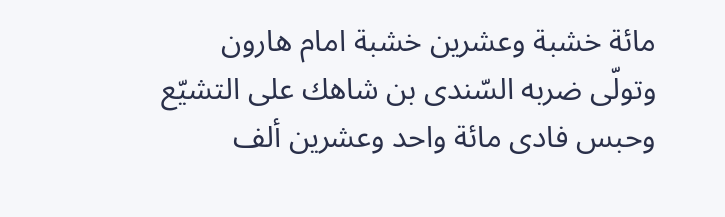مائة خشبة وعشرين خشبة امام هارون وتولّى ضربه السّندى بن شاهك على التشيّع وحبس فادى مائة واحد وعشرين ألف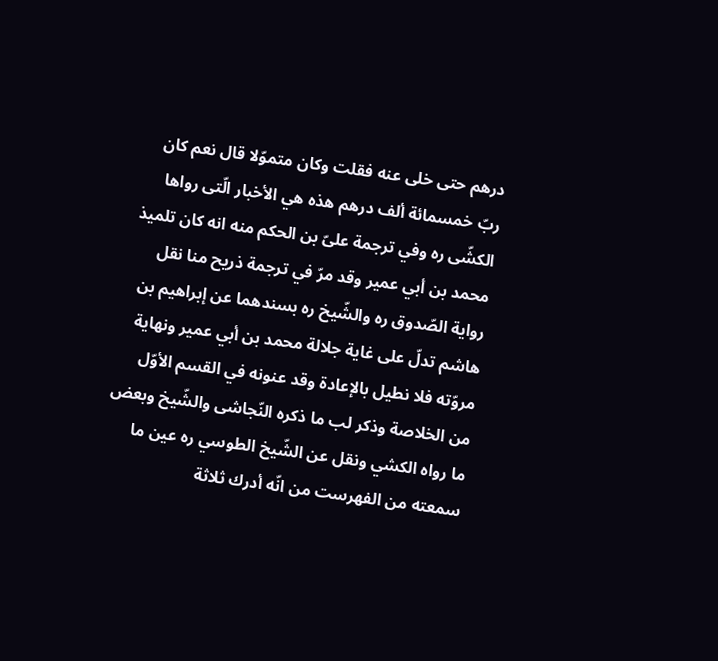درهم حتى خلى عنه فقلت وكان متموّلا قال نعم كان ربّ خمسمائة ألف درهم هذه هي الأخبار الّتى رواها الكشّى ره وفي ترجمة علىّ بن الحكم منه انه كان تلميذ محمد بن أبي عمير وقد مرّ في ترجمة ذريح منا نقل رواية الصّدوق ره والشّيخ ره بسندهما عن إبراهيم بن هاشم تدلّ على غاية جلالة محمد بن أبي عمير ونهاية مروّته فلا نطيل بالإعادة وقد عنونه في القسم الأوّل من الخلاصة وذكر لب ما ذكره النّجاشى والشّيخ وبعض ما رواه الكشي ونقل عن الشّيخ الطوسي ره عين ما سمعته من الفهرست من انّه أدرك ثلاثة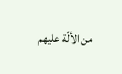من الألّة عليهم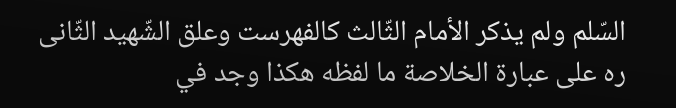السّلم ولم يذكر الأمام الثّالث كالفهرست وعلق الشّهيد الثّانى ره على عبارة الخلاصة ما لفظه هكذا وجد في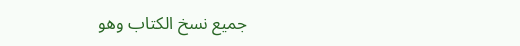جميع نسخ الكتاب وهو